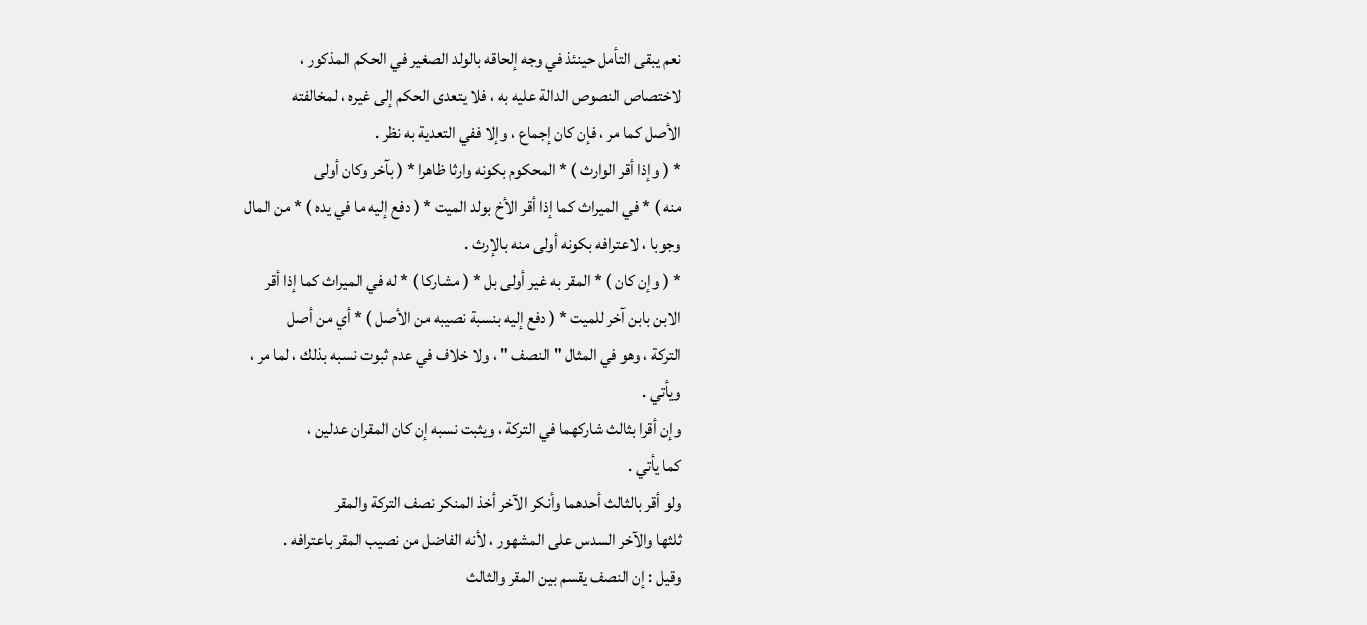نعم يبقى التأمل حينئذ في وجه إلحاقه بالولد الصغير في الحكم المذكور ،
لاختصاص النصوص الدالة عليه به ، فلا يتعدى الحكم إلى غيره ، لمخالفته
الأصل كما مر ، فإن كان إجماع ، وإلا ففي التعدية به نظر .
* ( وإذا أقر الوارث ) * المحكوم بكونه وارثا ظاهرا * ( بآخر وكان أولى
منه ) * في الميراث كما إذا أقر الأخ بولد الميت * ( دفع إليه ما في يده ) * من المال
وجوبا ، لاعترافه بكونه أولى منه بالإرث .
* ( وإن كان ) * المقر به غير أولى بل * ( مشاركا ) * له في الميراث كما إذا أقر
الابن بابن آخر للميت * ( دفع إليه بنسبة نصيبه من الأصل ) * أي من أصل
التركة ، وهو في المثال " النصف " ، ولا خلاف في عدم ثبوت نسبه بذلك ، لما مر ،
ويأتي .
وإن أقرا بثالث شاركهما في التركة ، ويثبت نسبه إن كان المقران عدلين ،
كما يأتي .
ولو أقر بالثالث أحدهما وأنكر الآخر أخذ المنكر نصف التركة والمقر
ثلثها والآخر السدس على المشهور ، لأنه الفاضل من نصيب المقر باعترافه .
وقيل : إن النصف يقسم بين المقر والثالث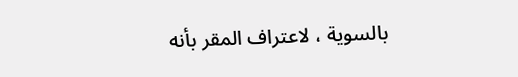بالسوية ، لاعتراف المقر بأنه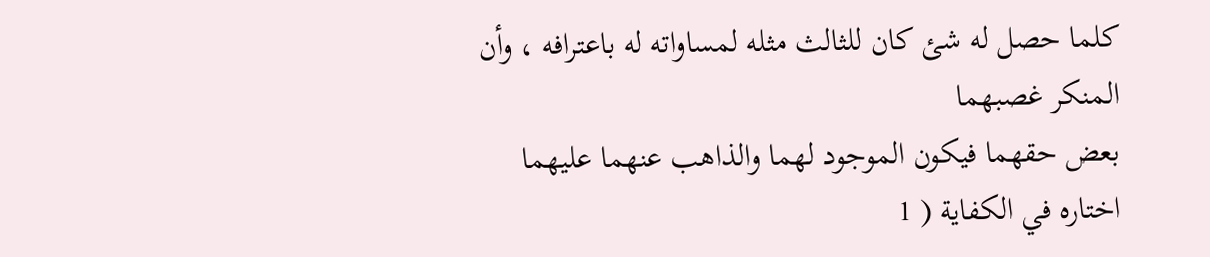كلما حصل له شئ كان للثالث مثله لمساواته له باعترافه ، وأن المنكر غصبهما
بعض حقهما فيكون الموجود لهما والذاهب عنهما عليهما اختاره في الكفاية ( 1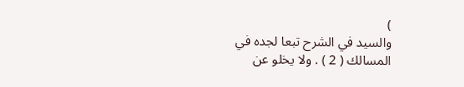)
والسيد في الشرح تبعا لجده في المسالك ( 2 ) . ولا يخلو عن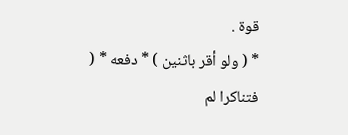قوة .
* ( ولو أقر باثنين ) * دفعه * ( فتناكرا لم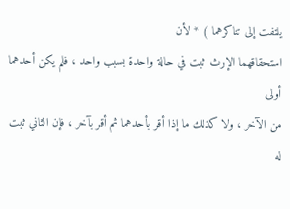يلتفت إلى تناكرهما ) * لأن
استحقاقهما الإرث ثبت في حالة واحدة بسبب واحد ، فلم يكن أحدهما أولى
من الآخر ، ولا كذلك ما إذا أقر بأحدهما ثم أقر بآخر ، فإن الثاني ثبت له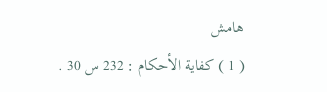هامش
( 1 ) كفاية الأحكام : 232 س 30 .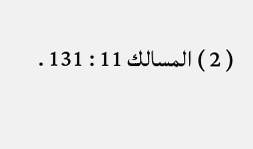( 2 ) المسالك 11 : 131 .